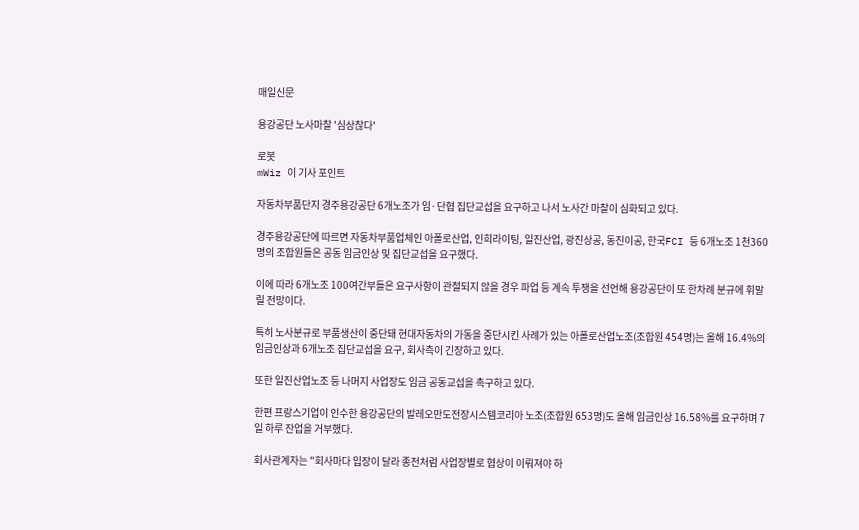매일신문

용강공단 노사마찰 '심상찮다'

로봇
mWiz 이 기사 포인트

자동차부품단지 경주용강공단 6개노조가 임·단협 집단교섭을 요구하고 나서 노사간 마찰이 심화되고 있다.

경주용강공단에 따르면 자동차부품업체인 아폴로산업, 인희라이팅, 일진산업, 광진상공, 동진이공, 한국FCI 등 6개노조 1천360명의 조합원들은 공동 임금인상 및 집단교섭을 요구했다.

이에 따라 6개노조 100여간부들은 요구사항이 관철되지 않을 경우 파업 등 계속 투쟁을 선언해 용강공단이 또 한차례 분규에 휘말릴 전망이다.

특히 노사분규로 부품생산이 중단돼 현대자동차의 가동을 중단시킨 사례가 있는 아폴로산업노조(조합원 454명)는 올해 16.4%의 임금인상과 6개노조 집단교섭을 요구, 회사측이 긴장하고 있다.

또한 일진산업노조 등 나머지 사업장도 임금 공동교섭을 촉구하고 있다.

한편 프랑스기업이 인수한 용강공단의 발레오만도전장시스템코리아 노조(조합원 653명)도 올해 임금인상 16.58%를 요구하며 7일 하루 잔업을 거부했다.

회사관계자는 "회사마다 입장이 달라 종전처럼 사업장별로 협상이 이뤄져야 하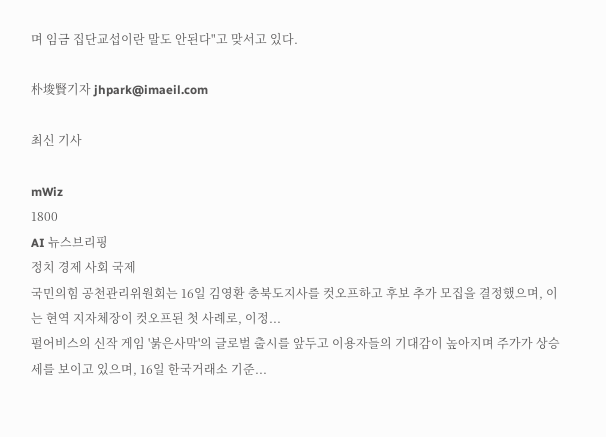며 임금 집단교섭이란 말도 안된다"고 맞서고 있다.

朴埈賢기자 jhpark@imaeil.com

최신 기사

mWiz
1800
AI 뉴스브리핑
정치 경제 사회 국제
국민의힘 공천관리위원회는 16일 김영환 충북도지사를 컷오프하고 후보 추가 모집을 결정했으며, 이는 현역 지자체장이 컷오프된 첫 사례로, 이정...
펄어비스의 신작 게임 '붉은사막'의 글로벌 출시를 앞두고 이용자들의 기대감이 높아지며 주가가 상승세를 보이고 있으며, 16일 한국거래소 기준...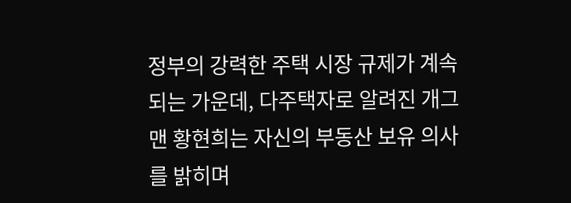정부의 강력한 주택 시장 규제가 계속되는 가운데, 다주택자로 알려진 개그맨 황현희는 자신의 부동산 보유 의사를 밝히며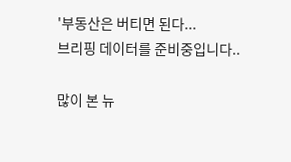'부동산은 버티면 된다...
브리핑 데이터를 준비중입니다..

많이 본 뉴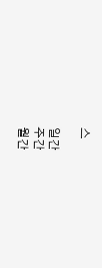스

일간
주간
월간